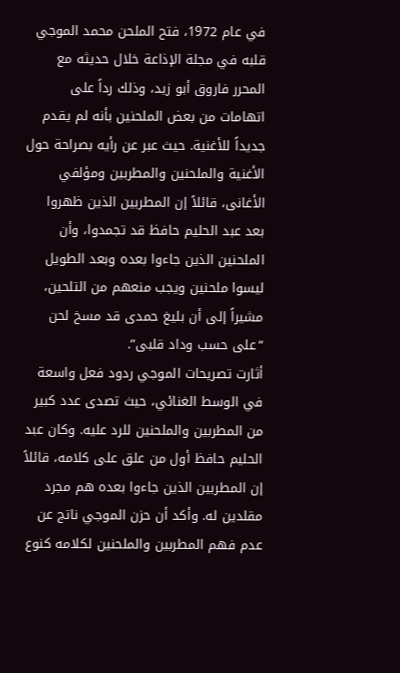في عام 1972، فتح الملحن محمد الموجي قلبه في مجلة الإذاعة خلال حديثه مع المحرر فاروق أبو زيد، وذلك رداً على اتهامات من بعض الملحنين بأنه لم يقدم جديداً للأغنية. حيث عبر عن رأيه بصراحة حول الأغنية والملحنين والمطربين ومؤلفي الأغانى، قائلاً إن المطربين الذين ظهروا بعد عبد الحليم حافظ قد تجمدوا، وأن الملحنين الذين جاءوا بعده وبعد الطويل ليسوا ملحنين ويجب منعهم من التلحين، مشيراً إلى أن بليغ حمدى قد مسخ لحن “على حسب وداد قلبى”.
أثارت تصريحات الموجي ردود فعل واسعة في الوسط الغنائي، حيث تصدى عدد كبير من المطربين والملحنين للرد عليه. وكان عبد الحليم حافظ أول من علق على كلامه، قائلاً إن المطربين الذين جاءوا بعده هم مجرد مقلدين له. وأكد أن حزن الموجي ناتج عن عدم فهم المطربين والملحنين لكلامه كنوع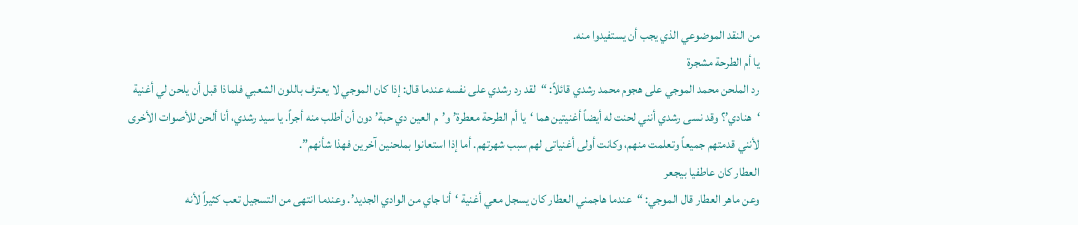من النقد الموضوعي الذي يجب أن يستفيدوا منه.
يا أم الطرحة مشجرة
رد الملحن محمد الموجي على هجوم محمد رشدي قائلاً: “لقد رد رشدي على نفسه عندما قال: إذا كان الموجي لا يعترف باللون الشعبي فلماذا قبل أن يلحن لي أغنية ‘هنادي’؟ وقد نسى رشدي أنني لحنت له أيضاً أغنيتين هما ‘يا أم الطرحة معطرة’ و’م العين دي حبة’ دون أن أطلب منه أجراً. يا سيد رشدي، أنا ألحن للأصوات الأخرى لأنني قدمتهم جميعاً وتعلمت منهم، وكانت أولى أغنياتى لهم سبب شهرتهم. أما إذا استعانوا بملحنين آخرين فهذا شأنهم”.
العطار كان عاطفيا بيجعر
وعن ماهر العطار قال الموجي: “عندما هاجمني العطار كان يسجل معي أغنية ‘أنا جاي من الوادي الجديد’. وعندما انتهى من التسجيل تعب كثيراً لأنه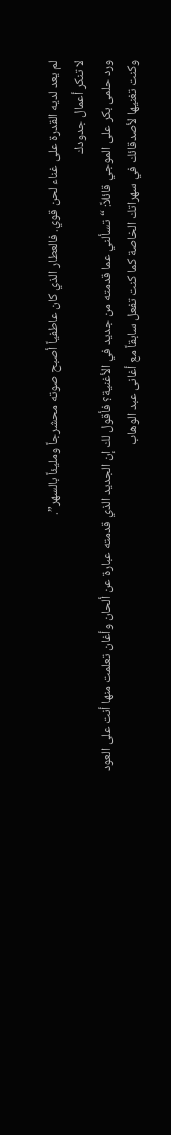لم يعد لديه القدرة على غناء لحن قوي. فالعطار الذي كان عاطفياً أصبح صوته محشرجاً ومليئاً بالسهر”.
لا تنكر أعمال جدودك
ورد حلمى بكر على الموجي قائلاً: “تسألني عما قدمته من جديد في الأغنية؟ فأقول لك إن الجديد الذي قدمته عبارة عن ألحان وأغان تعلمت منها أنت على العود وكنت تغنيها لأصدقائك في سهراتك الخاصة كما كنت تفعل سابقاً مع أغانى عبد الوهاب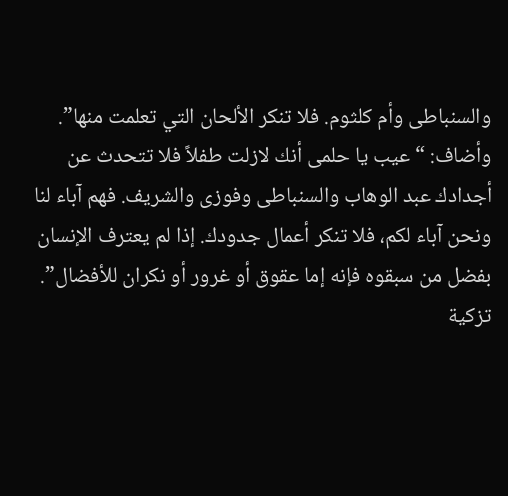والسنباطى وأم كلثوم. فلا تنكر الألحان التي تعلمت منها”.
وأضاف: “عيب يا حلمى أنك لازلت طفلاً فلا تتحدث عن أجدادك عبد الوهاب والسنباطى وفوزى والشريف. فهم آباء لنا ونحن آباء لكم، فلا تنكر أعمال جدودك. إذا لم يعترف الإنسان بفضل من سبقوه فإنه إما عقوق أو غرور أو نكران للأفضال”.
تزكية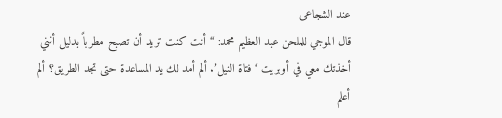عند الشجاعى
قال الموجي للملحن عبد العظيم محمد: “أنت كنت تريد أن تصبح مطرباً بدليل أنني أخذتك معي في أوبريت ‘فتاة النيل’. ألم أمد لك يد المساعدة حتى تجد الطريق؟ ألم أعلم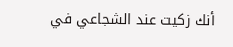أنك زكيت عند الشجاعي في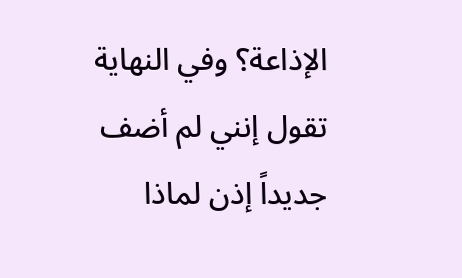الإذاعة؟ وفي النهاية تقول إنني لم أضف جديداً إذن لماذا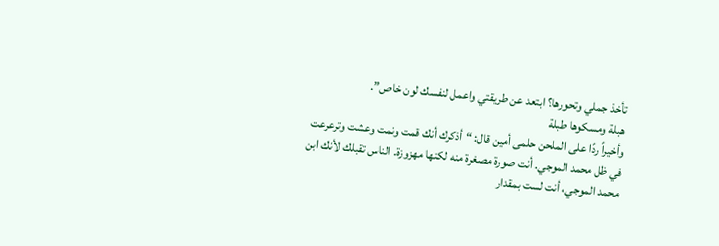تأخذ جملي وتحورها؟ ابتعد عن طريقتي واعمل لنفسك لون خاص”.
هبلة ومسكوها طبلة
وأخيراً ردًا على الملحن حلمى أمين قال: “أذكرك أنك قمت ونمت وعشت وترعرعت في ظل محمد الموجي. أنت صورة مصغرة منه لكنها مهزوزة. الناس تقبلك لأنك ابن محمد الموجي، أنت لست بمقدار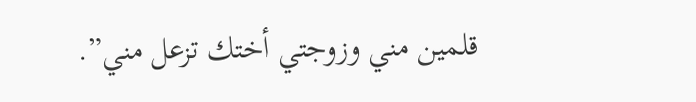قلمين مني وزوجتي أختك تزعل مني”.